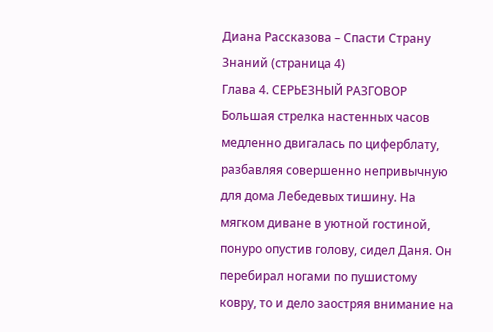Диана Рассказова – Спасти Страну Знаний (страница 4)
Глава 4. СЕРЬЕЗНЫЙ РАЗГОВОР
Большая стрелка настенных часов медленно двигалась по циферблату, разбавляя совершенно непривычную для дома Лебедевых тишину. На мягком диване в уютной гостиной, понуро опустив голову, сидел Даня. Он перебирал ногами по пушистому ковру, то и дело заостряя внимание на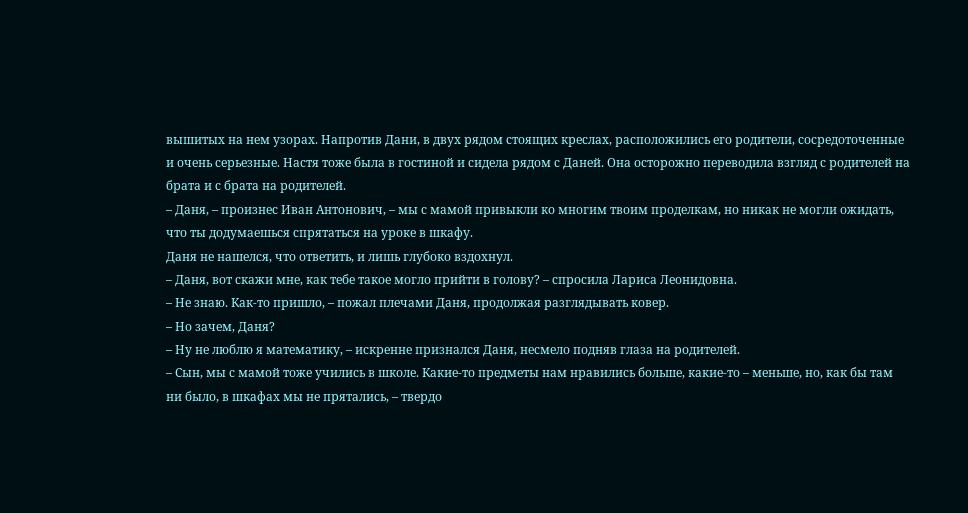вышитых на нем узорах. Напротив Дани, в двух рядом стоящих креслах, расположились его родители, сосредоточенные и очень серьезные. Настя тоже была в гостиной и сидела рядом с Даней. Она осторожно переводила взгляд с родителей на брата и с брата на родителей.
– Даня, – произнес Иван Антонович, – мы с мамой привыкли ко многим твоим проделкам, но никак не могли ожидать, что ты додумаешься спрятаться на уроке в шкафу.
Даня не нашелся, что ответить, и лишь глубоко вздохнул.
– Даня, вот скажи мне, как тебе такое могло прийти в голову? – спросила Лариса Леонидовна.
– Не знаю. Как-то пришло, – пожал плечами Даня, продолжая разглядывать ковер.
– Но зачем, Даня?
– Ну не люблю я математику, – искренне признался Даня, несмело подняв глаза на родителей.
– Сын, мы с мамой тоже учились в школе. Какие-то предметы нам нравились больше, какие-то – меньше, но, как бы там ни было, в шкафах мы не прятались, – твердо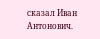сказал Иван Антонович.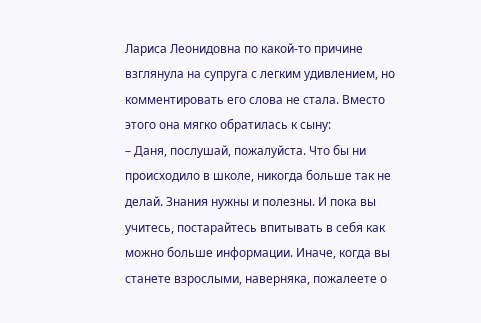Лариса Леонидовна по какой-то причине взглянула на супруга с легким удивлением, но комментировать его слова не стала. Вместо этого она мягко обратилась к сыну:
– Даня, послушай, пожалуйста. Что бы ни происходило в школе, никогда больше так не делай. Знания нужны и полезны. И пока вы учитесь, постарайтесь впитывать в себя как можно больше информации. Иначе, когда вы станете взрослыми, наверняка, пожалеете о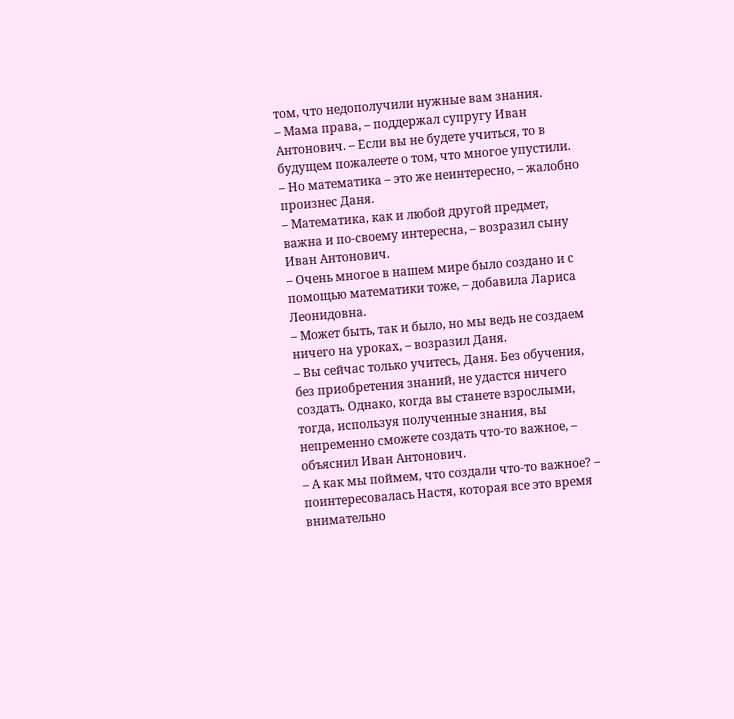том, что недополучили нужные вам знания.
– Мама права, – поддержал супругу Иван Антонович. – Если вы не будете учиться, то в будущем пожалеете о том, что многое упустили.
– Но математика – это же неинтересно, – жалобно произнес Даня.
– Математика, как и любой другой предмет, важна и по-своему интересна, – возразил сыну Иван Антонович.
– Очень многое в нашем мире было создано и с помощью математики тоже, – добавила Лариса Леонидовна.
– Может быть, так и было, но мы ведь не создаем ничего на уроках, – возразил Даня.
– Вы сейчас только учитесь, Даня. Без обучения, без приобретения знаний, не удастся ничего создать. Однако, когда вы станете взрослыми, тогда, используя полученные знания, вы непременно сможете создать что-то важное, – объяснил Иван Антонович.
– А как мы поймем, что создали что-то важное? – поинтересовалась Настя, которая все это время внимательно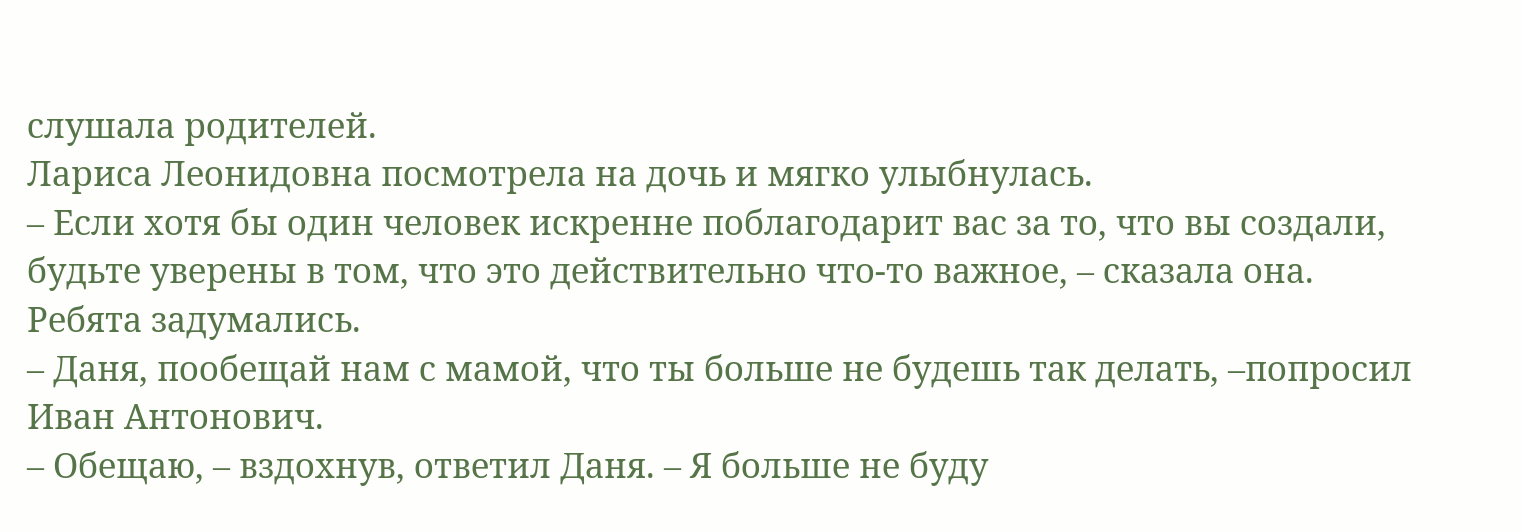слушала родителей.
Лариса Леонидовна посмотрела на дочь и мягко улыбнулась.
– Если хотя бы один человек искренне поблагодарит вас за то, что вы создали, будьте уверены в том, что это действительно что-то важное, – сказала она.
Ребята задумались.
– Даня, пообещай нам с мамой, что ты больше не будешь так делать, –попросил Иван Антонович.
– Обещаю, – вздохнув, ответил Даня. – Я больше не буду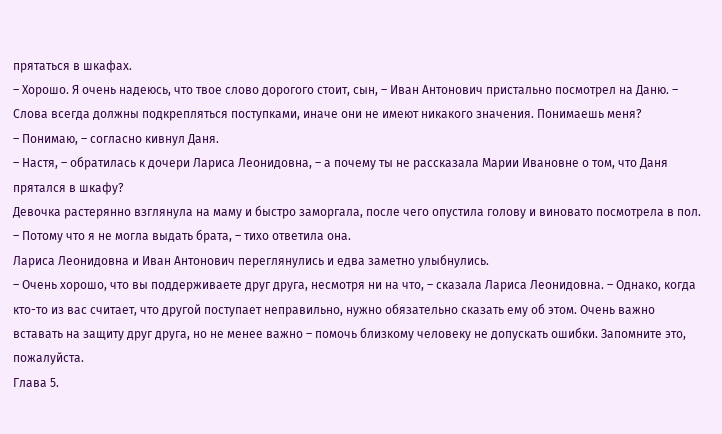прятаться в шкафах.
– Хорошо. Я очень надеюсь, что твое слово дорогого стоит, сын, – Иван Антонович пристально посмотрел на Даню. – Слова всегда должны подкрепляться поступками, иначе они не имеют никакого значения. Понимаешь меня?
– Понимаю, – согласно кивнул Даня.
– Настя, – обратилась к дочери Лариса Леонидовна, – а почему ты не рассказала Марии Ивановне о том, что Даня прятался в шкафу?
Девочка растерянно взглянула на маму и быстро заморгала, после чего опустила голову и виновато посмотрела в пол.
– Потому что я не могла выдать брата, – тихо ответила она.
Лариса Леонидовна и Иван Антонович переглянулись и едва заметно улыбнулись.
– Очень хорошо, что вы поддерживаете друг друга, несмотря ни на что, – сказала Лариса Леонидовна. – Однако, когда кто-то из вас считает, что другой поступает неправильно, нужно обязательно сказать ему об этом. Очень важно вставать на защиту друг друга, но не менее важно – помочь близкому человеку не допускать ошибки. Запомните это, пожалуйста.
Глава 5.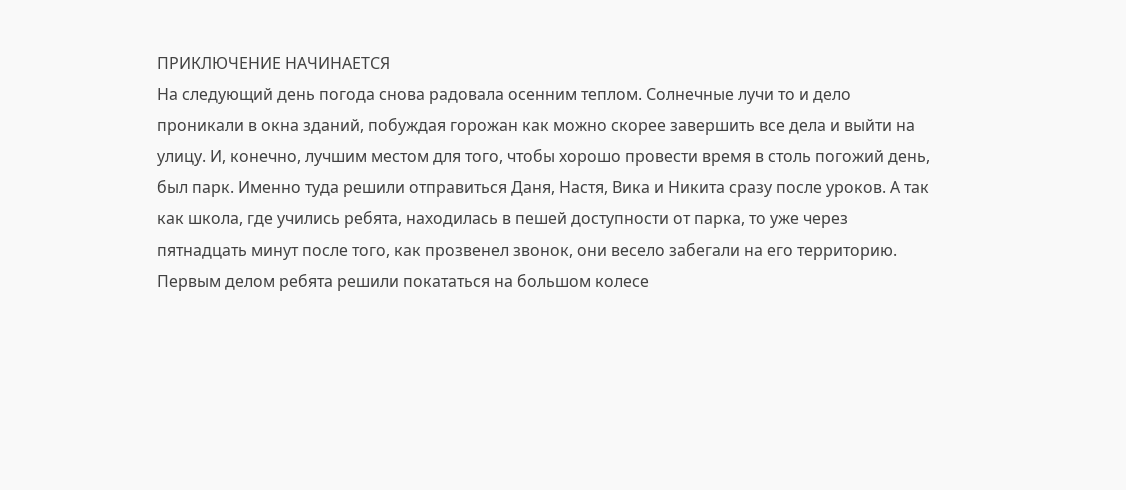ПРИКЛЮЧЕНИЕ НАЧИНАЕТСЯ
На следующий день погода снова радовала осенним теплом. Солнечные лучи то и дело проникали в окна зданий, побуждая горожан как можно скорее завершить все дела и выйти на улицу. И, конечно, лучшим местом для того, чтобы хорошо провести время в столь погожий день, был парк. Именно туда решили отправиться Даня, Настя, Вика и Никита сразу после уроков. А так как школа, где учились ребята, находилась в пешей доступности от парка, то уже через пятнадцать минут после того, как прозвенел звонок, они весело забегали на его территорию.
Первым делом ребята решили покататься на большом колесе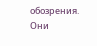обозрения. Они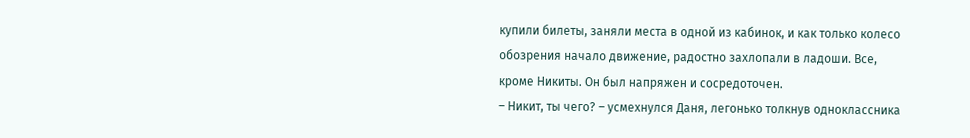купили билеты, заняли места в одной из кабинок, и как только колесо обозрения начало движение, радостно захлопали в ладоши. Все, кроме Никиты. Он был напряжен и сосредоточен.
– Никит, ты чего? – усмехнулся Даня, легонько толкнув одноклассника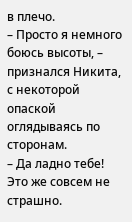в плечо.
– Просто я немного боюсь высоты, – признался Никита, с некоторой опаской оглядываясь по сторонам.
– Да ладно тебе! Это же совсем не страшно.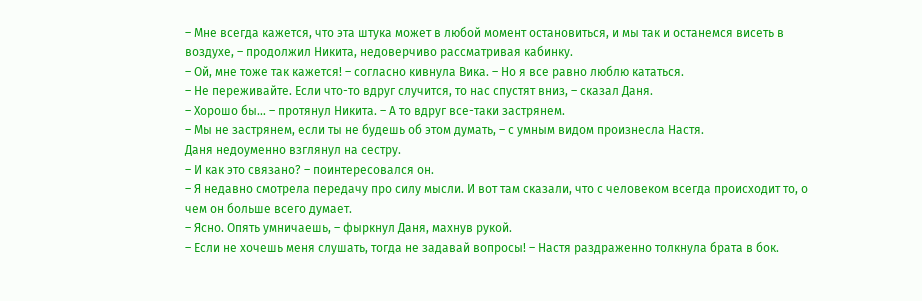– Мне всегда кажется, что эта штука может в любой момент остановиться, и мы так и останемся висеть в воздухе, – продолжил Никита, недоверчиво рассматривая кабинку.
– Ой, мне тоже так кажется! – согласно кивнула Вика. – Но я все равно люблю кататься.
– Не переживайте. Если что-то вдруг случится, то нас спустят вниз, – сказал Даня.
– Хорошо бы… – протянул Никита. – А то вдруг все-таки застрянем.
– Мы не застрянем, если ты не будешь об этом думать, – с умным видом произнесла Настя.
Даня недоуменно взглянул на сестру.
– И как это связано? – поинтересовался он.
– Я недавно смотрела передачу про силу мысли. И вот там сказали, что с человеком всегда происходит то, о чем он больше всего думает.
– Ясно. Опять умничаешь, – фыркнул Даня, махнув рукой.
– Если не хочешь меня слушать, тогда не задавай вопросы! – Настя раздраженно толкнула брата в бок.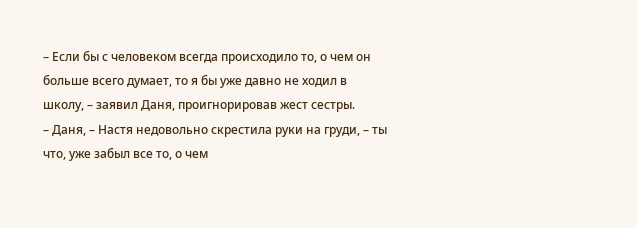– Если бы с человеком всегда происходило то, о чем он больше всего думает, то я бы уже давно не ходил в школу, – заявил Даня, проигнорировав жест сестры.
– Даня, – Настя недовольно скрестила руки на груди, – ты что, уже забыл все то, о чем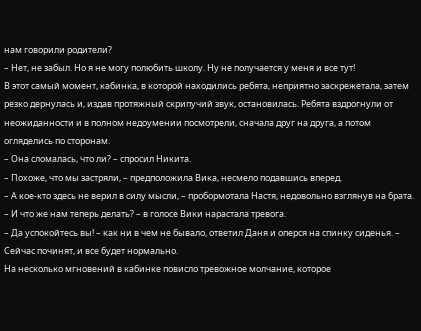нам говорили родители?
– Нет, не забыл. Но я не могу полюбить школу. Ну не получается у меня и все тут!
В этот самый момент, кабинка, в которой находились ребята, неприятно заскрежетала, затем резко дернулась и, издав протяжный скрипучий звук, остановилась. Ребята вздрогнули от неожиданности и в полном недоумении посмотрели, сначала друг на друга, а потом огляделись по сторонам.
– Она сломалась, что ли? – спросил Никита.
– Похоже, что мы застряли, – предположила Вика, несмело подавшись вперед.
– А кое-кто здесь не верил в силу мысли, – пробормотала Настя, недовольно взглянув на брата.
– И что же нам теперь делать? – в голосе Вики нарастала тревога.
– Да успокойтесь вы! – как ни в чем не бывало, ответил Даня и оперся на спинку сиденья. – Сейчас починят, и все будет нормально.
На несколько мгновений в кабинке повисло тревожное молчание, которое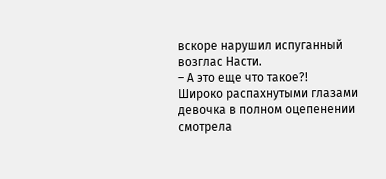вскоре нарушил испуганный возглас Насти.
– А это еще что такое?!
Широко распахнутыми глазами девочка в полном оцепенении смотрела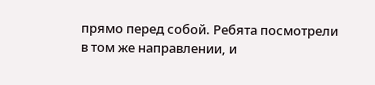прямо перед собой. Ребята посмотрели в том же направлении, и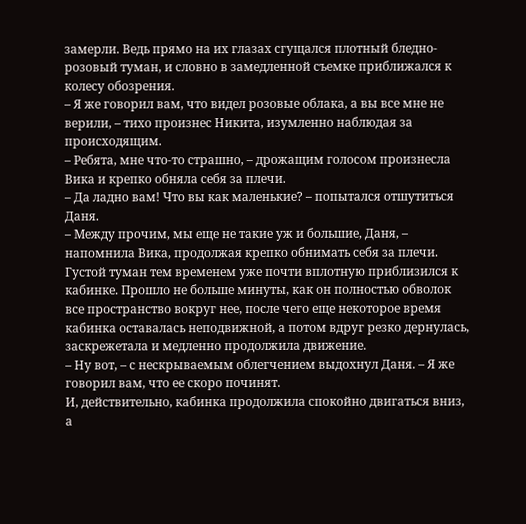замерли. Ведь прямо на их глазах сгущался плотный бледно-розовый туман, и словно в замедленной съемке приближался к колесу обозрения.
– Я же говорил вам, что видел розовые облака, а вы все мне не верили, – тихо произнес Никита, изумленно наблюдая за происходящим.
– Ребята, мне что-то страшно, – дрожащим голосом произнесла Вика и крепко обняла себя за плечи.
– Да ладно вам! Что вы как маленькие? – попытался отшутиться Даня.
– Между прочим, мы еще не такие уж и большие, Даня, – напомнила Вика, продолжая крепко обнимать себя за плечи.
Густой туман тем временем уже почти вплотную приблизился к кабинке. Прошло не больше минуты, как он полностью обволок все пространство вокруг нее, после чего еще некоторое время кабинка оставалась неподвижной, а потом вдруг резко дернулась, заскрежетала и медленно продолжила движение.
– Ну вот, – с нескрываемым облегчением выдохнул Даня. – Я же говорил вам, что ее скоро починят.
И, действительно, кабинка продолжила спокойно двигаться вниз, а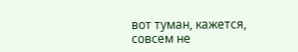вот туман, кажется, совсем не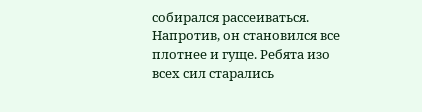собирался рассеиваться. Напротив, он становился все плотнее и гуще. Ребята изо всех сил старались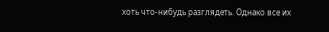хоть что-нибудь разглядеть. Однако все их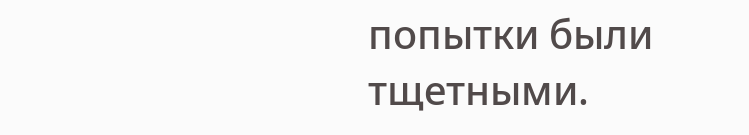попытки были тщетными.